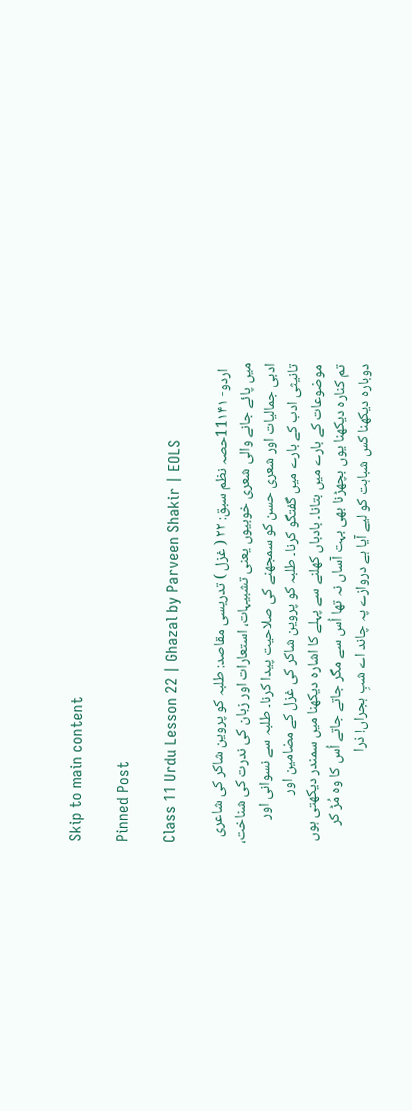Skip to main content

Pinned Post

Class 11 Urdu Lesson 22 | Ghazal by Parveen Shakir | EOLS

  اردو- 11۱۴۱حصہ نظم سبق: ۲۲ ( غزل ) تدریسی مقاصد: طلبہ کو پروین شاکر کی شاعری میں پائے جانے والی شعری خوبیوں یعنی تشبیہات، استعارات اور زبان کی ندرت کی شناخت، ادبی جمالیات اور شعری حسن کو سمجھنے کی صلاحیت پیدا کرنا۔ طلبہ سے نسوانی اور تانیثی ادب کے بارے میں گفتگو کرنا۔ طلبہ کو پروین شاکر کی غزل کے مضامین اور موضوعات کے بارے میں بتانا۔ بادباں کھلنے سے پہلے کا اشارہ دیکھنا میں سمندر دیکھتی ہوں تم کنارہ دیکھنا یوں بچھڑنا بھی بہت آساں نہ تھا اُس سے مگر جاتے جاتے اُس کا وہ مُڑ کر دوبارہ دیکھنا کس شباہت کو لیے آیا ہے دروازے پہ چاند اے شبِ ہجراں! ذرا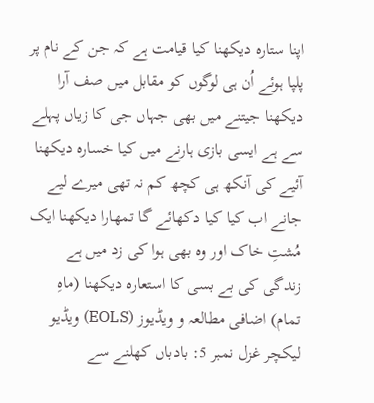اپنا ستارہ دیکھنا کیا قیامت ہے کہ جن کے نام پر پلپا ہوئے اُن ہی لوگوں کو مقابل میں صف آرا دیکھنا جیتنے میں بھی جہاں جی کا زیاں پہلے سے ہے ایسی بازی ہارنے میں کیا خسارہ دیکھنا آئیے کی آنکھ ہی کچھ کم نہ تھی میرے لیے جانے اب کیا کیا دکھائے گا تمھارا دیکھنا ایک مُشتِ خاک اور وہ بھی ہوا کی زد میں ہے زندگی کی بے بسی کا استعارہ دیکھنا (ماہِ تمام) اضافی مطالعہ و ویڈیوز (EOLS) ویڈیو لیکچر غزل نمبر 5: بادباں کھلنے سے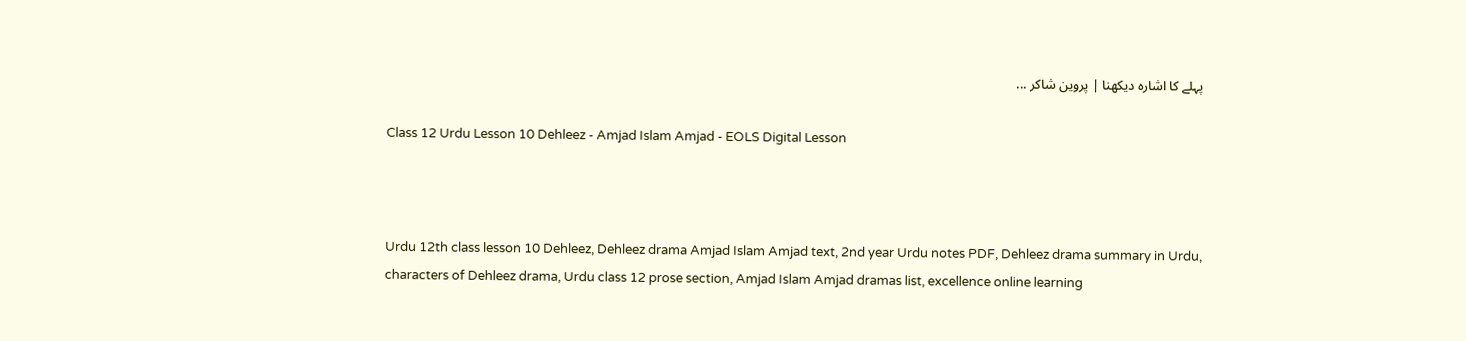پہلے کا اشارہ دیکھنا | پروین شاکر ...

Class 12 Urdu Lesson 10 Dehleez - Amjad Islam Amjad - EOLS Digital Lesson



Urdu 12th class lesson 10 Dehleez, Dehleez drama Amjad Islam Amjad text, 2nd year Urdu notes PDF, Dehleez drama summary in Urdu, characters of Dehleez drama, Urdu class 12 prose section, Amjad Islam Amjad dramas list, excellence online learning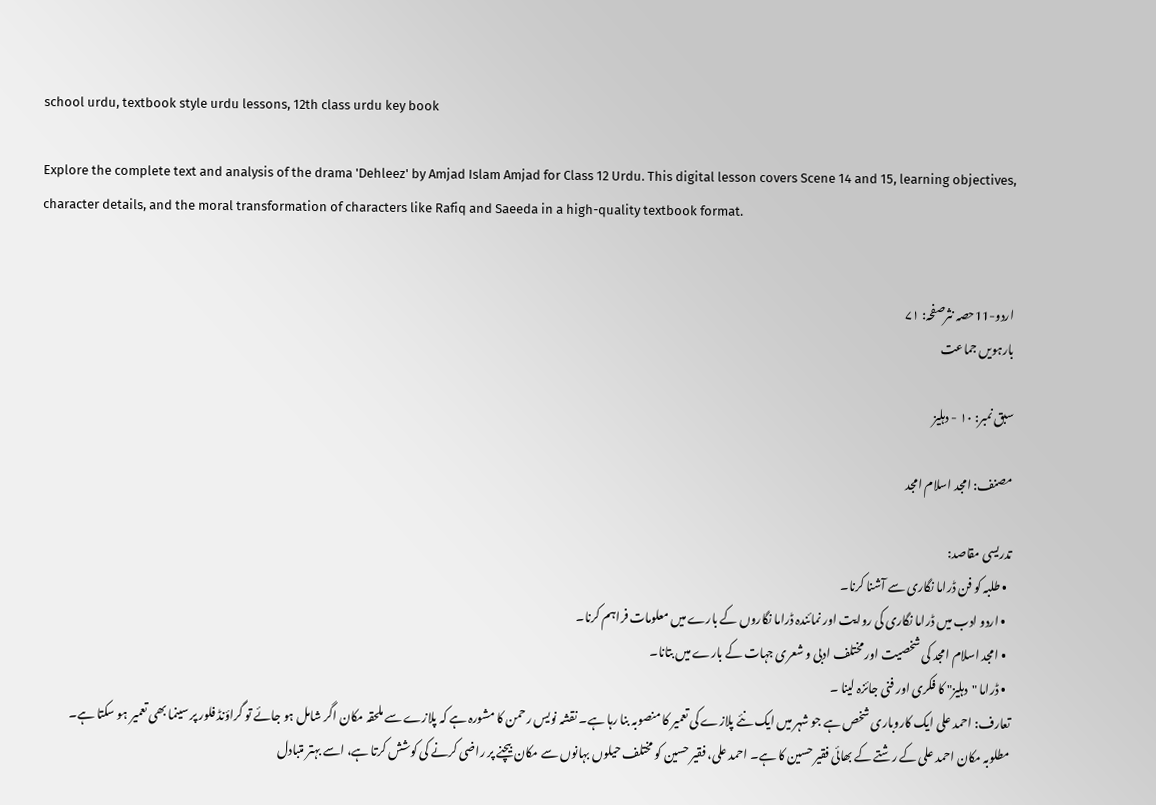school urdu, textbook style urdu lessons, 12th class urdu key book

Explore the complete text and analysis of the drama 'Dehleez' by Amjad Islam Amjad for Class 12 Urdu. This digital lesson covers Scene 14 and 15, learning objectives, character details, and the moral transformation of characters like Rafiq and Saeeda in a high-quality textbook format.


اردو-11حصہ نثرصفحہ: ۷۱
بارہویں جماعت

سبق نمبر: ۱۰ - دہلیز

مصنف: امجد اسلام امجد

تدریسی مقاصد:
  • طلبہ کو فن ڈراما نگاری سے آشنا کرنا۔
  • اردو ادب میں ڈراما نگاری کی روایت اور نمائندہ ڈراما نگاروں کے بارے میں معلومات فراہم کرنا۔
  • امجد اسلام امجد کی شخصیت اور مختلف ادبی و شعری جہات کے بارے میں بتانا۔
  • ڈراما "دہلیز" کا فکری اور فنی جائزہ لینا ۔
تعارف: احمد علی ایک کاروباری شخص ہے جو شہر میں ایک نئے پلازے کی تعمیر کا منصوبہ بنا رہا ہے۔ نقشہ نویس رحمن کا مشورہ ہے کہ پلازے سے ملحقہ مکان اگر شامل ہو جائے تو گراؤنڈ فلور پر سینما بھی تعمیر ہو سکتا ہے۔ مطلوبہ مکان احمد علی کے رشتے کے بھائی فقیر حسین کا ہے۔ احمد علی، فقیر حسین کو مختلف حیلوں بہانوں سے مکان بیچنے پر راضی کرنے کی کوشش کرتا ہے، اسے بہتر متبادل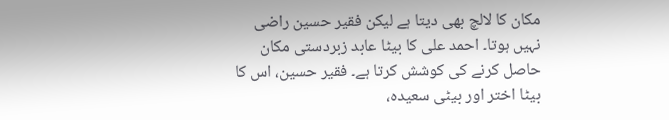مکان کا لالچ بھی دیتا ہے لیکن فقیر حسین راضی نہیں ہوتا۔ احمد علی کا بیٹا عابد زبردستی مکان حاصل کرنے کی کوشش کرتا ہے۔ فقیر حسین، اس کا بیٹا اختر اور بیٹی سعیدہ،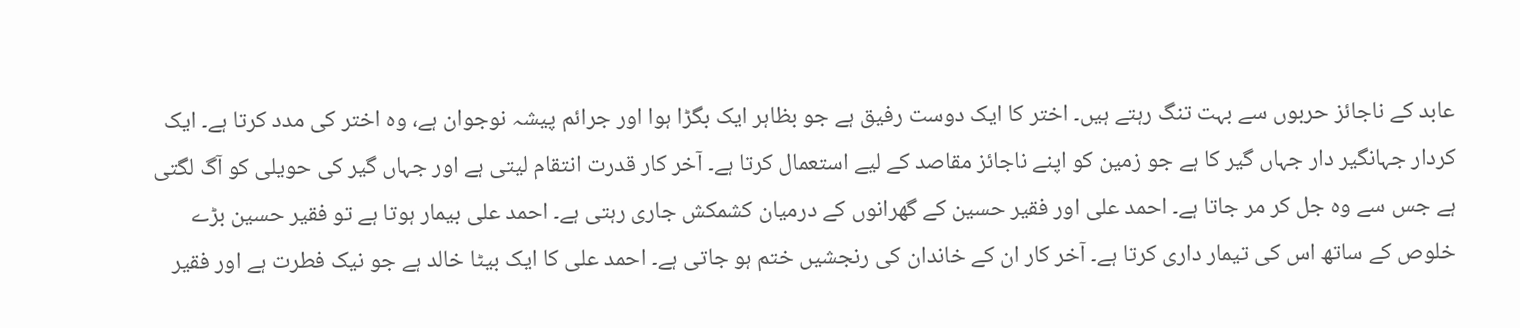عابد کے ناجائز حربوں سے بہت تنگ رہتے ہیں۔ اختر کا ایک دوست رفیق ہے جو بظاہر ایک بگڑا ہوا اور جرائم پیشہ نوجوان ہے، وہ اختر کی مدد کرتا ہے۔ ایک کردار جہانگیر دار جہاں گیر کا ہے جو زمین کو اپنے ناجائز مقاصد کے لیے استعمال کرتا ہے۔ آخر کار قدرت انتقام لیتی ہے اور جہاں گیر کی حویلی کو آگ لگتی ہے جس سے وہ جل کر مر جاتا ہے۔ احمد علی اور فقیر حسین کے گھرانوں کے درمیان کشمکش جاری رہتی ہے۔ احمد علی بیمار ہوتا ہے تو فقیر حسین بڑے خلوص کے ساتھ اس کی تیمار داری کرتا ہے۔ آخر کار ان کے خاندان کی رنجشیں ختم ہو جاتی ہے۔ احمد علی کا ایک بیٹا خالد ہے جو نیک فطرت ہے اور فقیر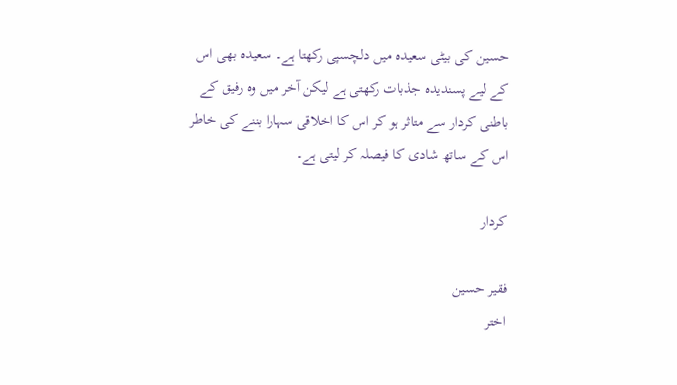حسین کی بیٹی سعیدہ میں دلچسپی رکھتا ہے۔ سعیدہ بھی اس کے لیے پسندیدہ جذبات رکھتی ہے لیکن آخر میں وہ رفیق کے باطنی کردار سے متاثر ہو کر اس کا اخلاقی سہارا بننے کی خاطر اس کے ساتھ شادی کا فیصلہ کر لیتی ہے۔

کردار

فقیر حسین
اختر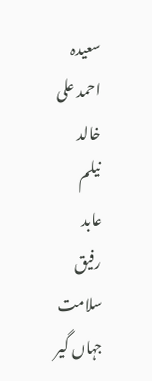سعیدہ
احمد علی
خالد
نیلم
عابد
رفیق
سلامت
جہاں گیر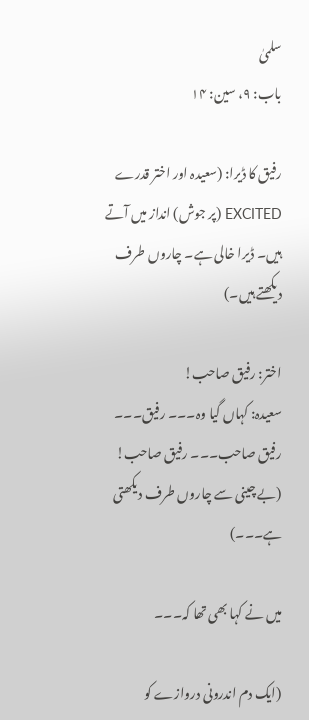سلمیٰ
باب: ۹، سین: ۱۴

رفیق کا ڈیرا: (سعیدہ اور اختر قدرے EXCITED (پر جوش) انداز میں آتے ہیں۔ ڈیرا خالی ہے۔ چاروں طرف دیکھتے ہیں۔)

اختر: رفیق صاحب!
سعیدہ: کہاں گیا وہ۔۔۔ رفیق۔۔۔ رفیق صاحب۔۔۔ رفیق صاحب! (بے چینی سے چاروں طرف دیکھتی ہے۔۔۔)

میں نے کہا بھی تھا کہ۔۔۔

(ایک دم اندرونی دروازے کو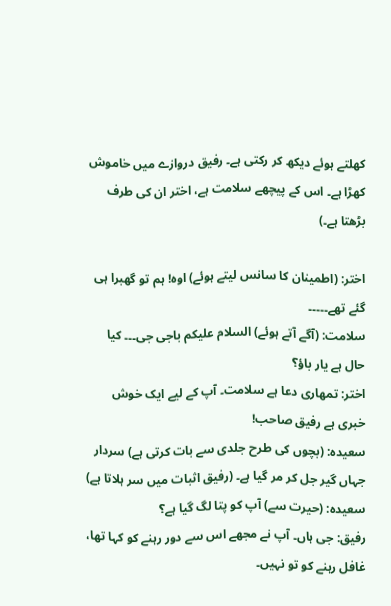کھلتے ہوئے دیکھ کر رکتی ہے۔ رفیق دروازے میں خاموش کھڑا ہے۔ اس کے پیچھے سلامت ہے، اختر ان کی طرف بڑھتا ہے۔)

اختر: (اطمینان کا سانس لیتے ہوئے) اوہ! ہم تو گھبرا ہی گئے تھے۔۔۔۔۔
سلامت: (آگے آتے ہوئے) السلام علیکم باجی جی۔۔۔ کیا حال ہے یار باؤ؟
اختر: تمھاری دعا ہے سلامت۔ آپ کے لیے ایک خوش خبری ہے رفیق صاحب!
سعیدہ: (بچوں کی طرح جلدی سے بات کرتی ہے) سردار جہاں گیر جل کر مر گیا ہے۔ (رفیق اثبات میں سر ہلاتا ہے)
سعیدہ: (حیرت سے) آپ کو پتا لگ گیا ہے؟
رفیق: جی ہاں۔ آپ نے مجھے اس سے دور رہنے کو کہا تھا، غافل رہنے کو تو نہیں۔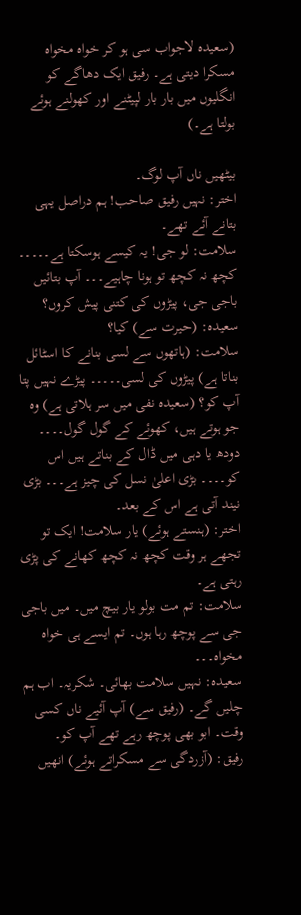(سعیدہ لاجواب سی ہو کر خواہ مخواہ مسکرا دیتی ہے۔ رفیق ایک دھاگے کو انگلیوں میں بار بار لپیٹنے اور کھولنے ہوئے بولتا ہے۔)

بیٹھیں ناں آپ لوگ۔
اختر: نہیں رفیق صاحب! ہم دراصل یہی بتانے آئے تھے۔
سلامت: لو جی! یہ کیسے ہوسکتا ہے۔۔۔۔۔ کچھ نہ کچھ تو ہونا چاہیے۔۔۔ آپ بتائیں باجی جی، پیڑوں کی کتنی پیش کروں؟
سعیدہ: (حیرت سے) کیا؟
سلامت: (ہاتھوں سے لسی بنانے کا اسٹائل بناتا ہے) پیڑوں کی لسی۔۔۔۔۔ پیڑے نہیں پتا آپ کو؟ (سعیدہ نفی میں سر ہلاتی ہے) وہ جو ہوتے ہیں، کھوئے کے گول گول۔۔۔۔ دودھ یا دہی میں ڈال کے بناتے ہیں اس کو۔۔۔۔ بڑی اعلیٰ نسل کی چیز ہے۔۔۔ بڑی نیند آتی ہے اس کے بعد۔
اختر: (ہنستے ہوئے) یار سلامت! ایک تو تجھے ہر وقت کچھ نہ کچھ کھانے کی پڑی رہتی ہے۔
سلامت: تم مت بولو یار بیچ میں۔ میں باجی جی سے پوچھ رہا ہوں۔ تم ایسے ہی خواہ مخواہ۔۔۔
سعیدہ: نہیں سلامت بھائی۔ شکریہ۔ اب ہم چلیں گے۔ (رفیق سے) آپ آئیے ناں کسی وقت۔ ابو بھی پوچھ رہے تھے آپ کو۔
رفیق: (آزردگی سے مسکراتے ہوئے) انھیں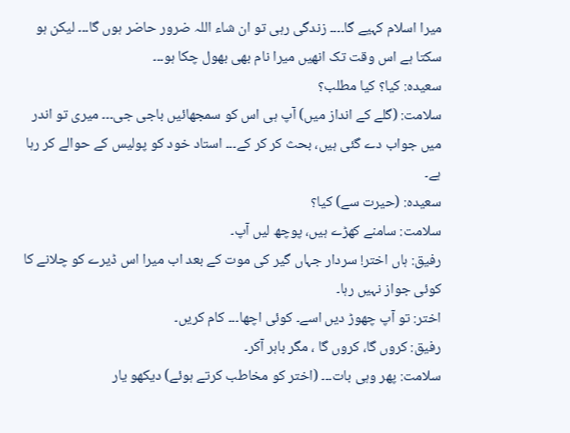میرا اسلام کہیے گا۔۔۔۔ زندگی رہی تو ان شاء اللہ ضرور حاضر ہوں گا۔۔۔ لیکن ہو سکتا ہے اس وقت تک انھیں میرا نام بھی بھول چکا ہو۔۔۔
سعیدہ: کیا؟ کیا مطلب؟
سلامت: (گلے کے انداز میں) آپ ہی اس کو سمجھائیں باجی جی۔۔۔ میری تو اندر میں جواب دے گئی ہیں، بحث کر کر کے۔۔۔ استاد خود کو پولیس کے حوالے کر رہا ہے۔
سعیدہ: (حیرت سے) کیا؟
سلامت: سامنے کھڑے ہیں، پوچھ لیں آپ۔
رفیق: ہاں اختر! سردار جہاں گیر کی موت کے بعد اب میرا اس ڈیرے کو چلانے کا کوئی جواز نہیں رہا۔
اختر: تو آپ چھوڑ دیں اسے۔ کوئی اچھا۔۔۔ کام کریں۔
رفیق: کروں گا، کروں گا ، مگر باہر آکر۔
سلامت: پھر وہی بات۔۔۔ (اختر کو مخاطب کرتے ہوئے) دیکھو یار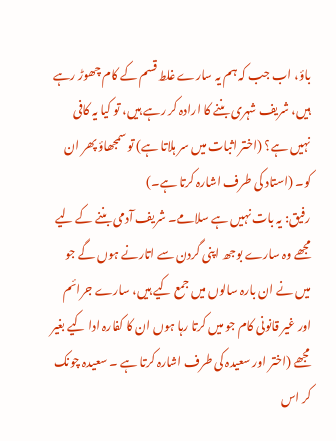باؤ، اب جب کہ ہم یہ سارے غلط قسم کے کام چھوڑ رہے ہیں، شریف شہری بننے کا ارادہ کر رہے ہیں، تو کیا یہ کافی نہیں ہے؟ (اختر اثبات میں سر ہلاتا ہے) تو سمجھاؤ پھر ان کو۔ (استاد کی طرف اشارہ کرتا ہے۔)
رفیق: یہ بات نہیں ہے سلامے۔ شریف آدمی بننے کے لیے مجھے وہ سارے بوجھ اپنی گردن سے اتارنے ہوں گے جو میں نے ان بارہ سالوں میں جمع کیے ہیں، سارے جرائم اور غیر قانونی کام جو میں کرتا رہا ہوں ان کا کفارہ ادا کیے بغیر مجھے (اختر اور سعیدہ کی طرف اشارہ کرتا ہے ۔ سعیدہ چونک کر اس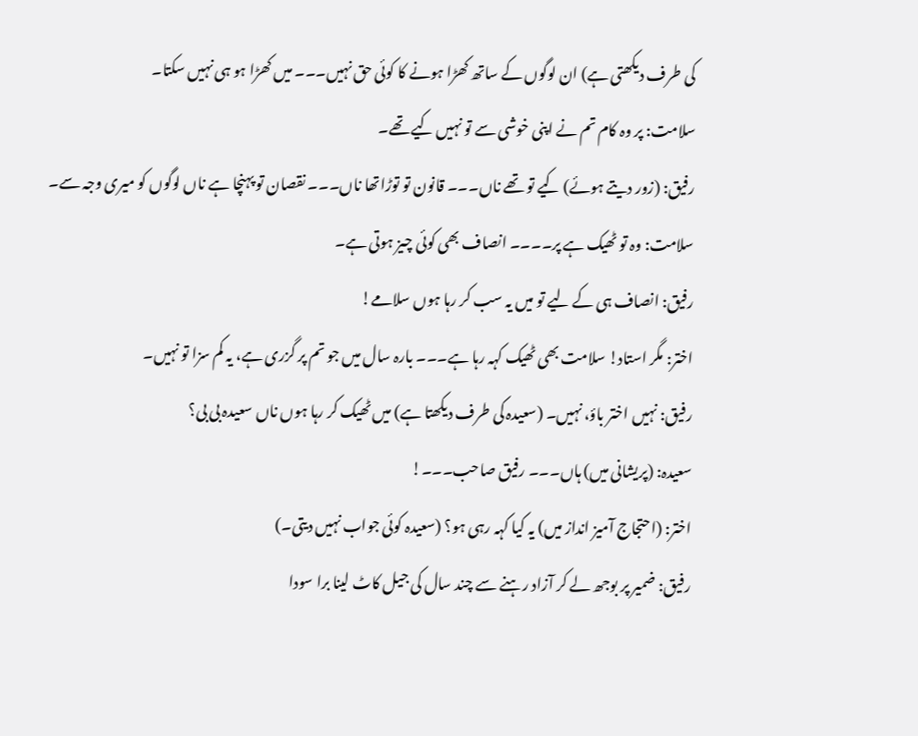کی طرف دیکھتی ہے) ان لوگوں کے ساتھ کھڑا ہونے کا کوئی حق نہیں۔۔۔ میں کھڑا ہو ہی نہیں سکتا۔
سلامت: پر وہ کام تم نے اپنی خوشی سے تو نہیں کیے تھے۔
رفیق: (زور دیتے ہوئے) کیے تو تھے ناں۔۔۔ قانون تو توڑاتھا ناں۔۔۔ نقصان تو پہنچا ہے ناں لوگوں کو میری وجہ سے۔
سلامت: وہ تو ٹھیک ہے پر۔۔۔۔ انصاف بھی کوئی چیز ہوتی ہے۔
رفیق: انصاف ہی کے لیے تو میں یہ سب کر رہا ہوں سلامے!
اختر: مگر استاد! سلامت بھی ٹھیک کہہ رہا ہے۔۔۔ بارہ سال میں جو تم پر گزری ہے، یہ کم سزا تو نہیں۔
رفیق: نہیں اختر باؤ، نہیں۔ (سعیدہ کی طرف دیکھتا ہے) میں ٹھیک کر رہا ہوں ناں سعیدہ بی بی؟
سعیدہ: (پریشانی میں) ہاں۔۔۔ رفیق صاحب۔۔۔!
اختر: (احتجاج آمیز انداز میں) یہ کیا کہہ رہی ہو؟ (سعیدہ کوئی جواب نہیں دیتی۔)
رفیق: ضمیر پر بوجھ لے کر آزاد رہنے سے چند سال کی جیل کاٹ لینا برا سودا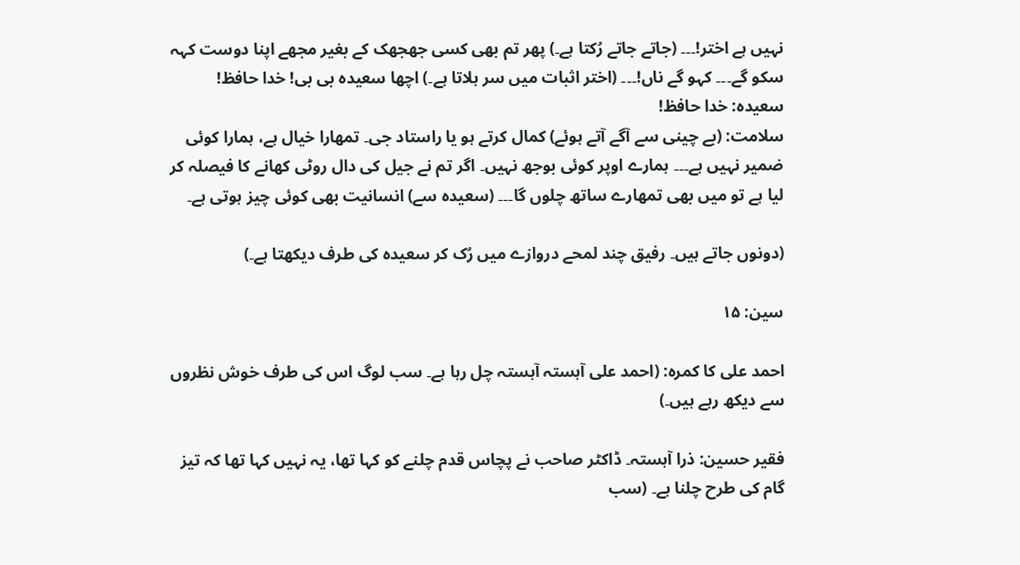نہیں ہے اختر!۔۔۔ (جاتے جاتے رُکتا ہے۔) پھر تم بھی کسی جھجھک کے بغیر مجھے اپنا دوست کہہ سکو گے۔۔۔ کہو گے ناں!۔۔۔ (اختر اثبات میں سر ہلاتا ہے۔) اچھا سعیدہ بی بی! خدا حافظ!
سعیدہ: خدا حافظ!
سلامت: (بے چینی سے آگے آتے ہوئے) کمال کرتے ہو یا راستاد جی۔ تمھارا خیال ہے، ہمارا کوئی ضمیر نہیں ہے۔۔۔ ہمارے اوپر کوئی بوجھ نہیں۔ اگر تم نے جیل کی دال روٹی کھانے کا فیصلہ کر لیا ہے تو میں بھی تمھارے ساتھ چلوں گا۔۔۔ (سعیدہ سے) انسانیت بھی کوئی چیز ہوتی ہے۔

(دونوں جاتے ہیں۔ رفیق چند لمحے دروازے میں رُک کر سعیدہ کی طرف دیکھتا ہے۔)

سین: ۱۵

احمد علی کا کمرہ: (احمد علی آہستہ آہستہ چل رہا ہے۔ سب لوگ اس کی طرف خوش نظروں سے دیکھ رہے ہیں۔)

فقیر حسین: ذرا آہستہ۔ ڈاکٹر صاحب نے پچاس قدم چلنے کو کہا تھا، یہ نہیں کہا تھا کہ تیز گام کی طرح چلنا ہے۔ (سب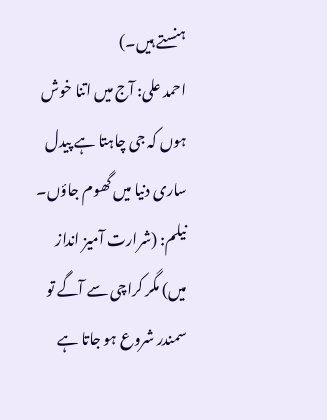ہنستے ہیں۔)
احمد علی: آج میں اتنا خوش ہوں کہ جی چاہتا ہے پیدل ساری دنیا میں گھوم جاؤں۔
نیلم: (شرارت آمیز انداز میں) مگر کراچی سے آگے تو سمندر شروع ہو جاتا ہے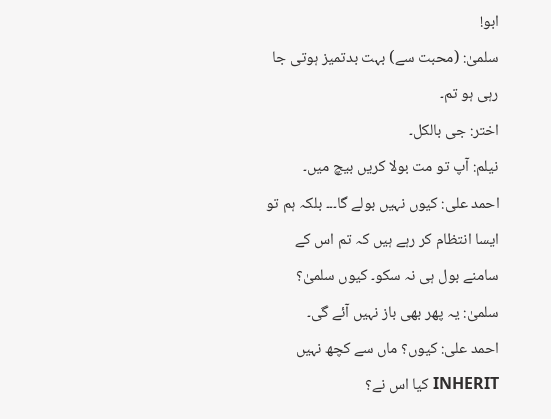ابو!
سلمیٰ: (محبت سے) بہت بدتمیز ہوتی جا رہی ہو تم۔
اختر: جی بالکل۔
نیلم: آپ تو مت بولا کریں بیچ میں۔
احمد علی: کیوں نہیں بولے گا۔۔۔ بلکہ ہم تو ایسا انتظام کر رہے ہیں کہ تم اس کے سامنے بول ہی نہ سکو۔ کیوں سلمیٰ؟
سلمیٰ: یہ پھر بھی باز نہیں آئے گی۔
احمد علی: کیوں؟ ماں سے کچھ نہیں INHERIT کیا اس نے؟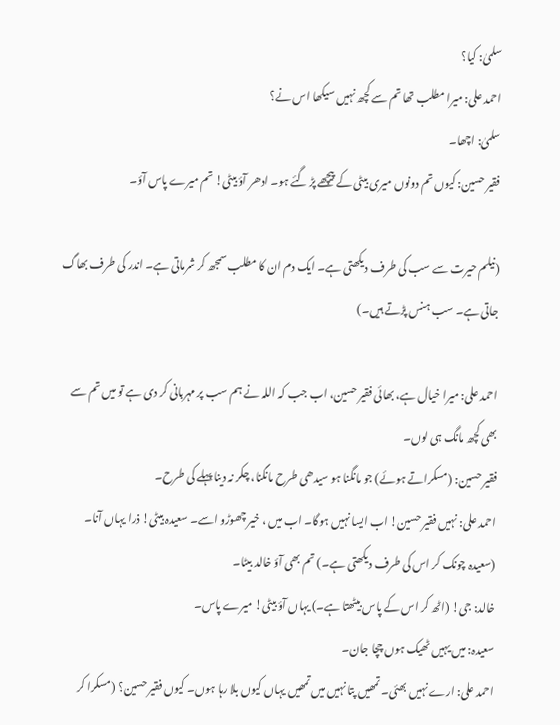سلمیٰ: کیا؟
احمد علی: میرا مطلب تھا تم سے کچھ نہیں سیکھا اس نے؟
سلمیٰ: اچھا۔
فقیر حسین: کیوں تم دونوں میری بیٹی کے پیچھے پڑ گئے ہو۔ ادھر آؤ بیٹی! تم میرے پاس آؤ۔

(نیلم حیرت سے سب کی طرف دیکھتی ہے۔ ایک دم ان کا مطلب سمجھ کر شرماتی ہے۔ اندر کی طرف بھاگ جاتی ہے۔ سب ہنس پڑتے ہیں۔)

احمد علی: میرا خیال ہے، بھائی فقیر حسین، اب جب کہ اللہ نے ہم سب پر مہربانی کر دی ہے تو میں تم سے بھی کچھ مانگ ہی لوں۔
فقیر حسین: (مسکراتے ہوئے) جو مانگنا ہو سیدھی طرح مانگنا، چکر نہ دینا پہلے کی طرح۔
احمد علی: نہیں فقیر حسین! اب ایسا نہیں ہوگا۔ اب میں ، خیر چھوڑو اسے۔ سعیدہ بیٹی! ذرا یہاں آنا۔ (سعیدہ چونک کر اس کی طرف دیکھتی ہے۔) تم بھی آؤ خالد بیٹا۔
خالد: جی! (اٹھ کر اس کے پاس بیٹھتا ہے۔) یہاں آؤ بیٹی! میرے پاس۔
سعیدہ: میں یہیں ٹھیک ہوں چچا جان۔
احمد علی: ارے نہیں بھئی۔ تمھیں پتا نہیں میں تمھیں یہاں کیوں بلا رہا ہوں۔ کیوں فقیر حسین؟ (مسکرا کر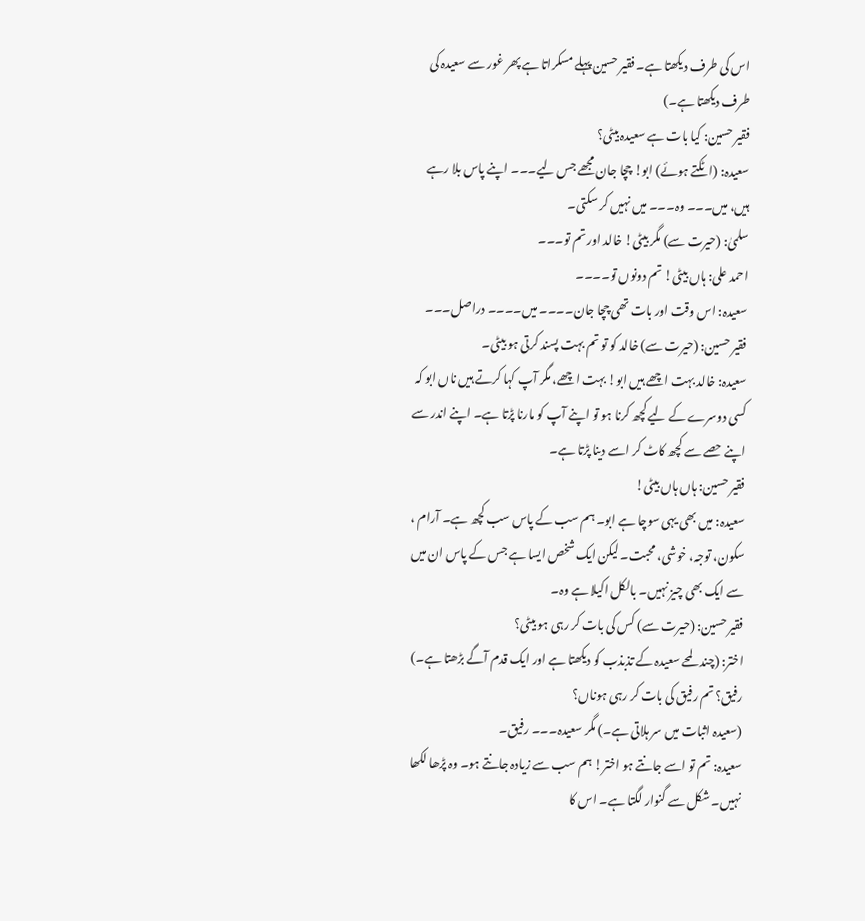اس کی طرف دیکھتا ہے۔ فقیر حسین پہلے مسکراتا ہے پھر غور سے سعیدہ کی طرف دیکھتا ہے۔)
فقیر حسین: کیا بات ہے سعیدہ بیٹی؟
سعیدہ: (اٹکتے ہوئے) ابو! چچا جان مجھے جس لیے۔۔۔ اپنے پاس بلا رہے ہیں، میں۔۔۔ وہ۔۔۔ میں نہیں کر سکتی۔
سلمیٰ: (حیرت سے) مگر بیٹی! خالد اور تم تو۔۔۔
احمد علی: ہاں بیٹی! تم دونوں تو۔۔۔۔
سعیدہ: اس وقت اور بات تھی چچا جان۔۔۔۔ میں۔۔۔۔ دراصل۔۔۔
فقیر حسین: (حیرت سے) خالد کو تو تم بہت پسند کرتی ہو بیٹی۔
سعیدہ: خالد بہت اچھے ہیں ابو! بہت اچھے، مگر آپ کہا کرتے ہیں ناں ابو کہ کسی دوسرے کے لیے کچھ کرنا ہو تو اپنے آپ کو مارنا پڑتا ہے۔ اپنے اندر سے اپنے حصے سے کچھ کاٹ کر اسے دینا پڑتا ہے۔
فقیر حسین: ہاں ہاں بیٹی!
سعیدہ: میں بھی یہی سوچا ہے ابو۔ ہم سب کے پاس سب کچھ ہے۔ آرام ، سکون، توجہ، خوشی، محبت۔ لیکن ایک شخص ایسا ہے جس کے پاس ان میں سے ایک بھی چیز نہیں۔ بالکل اکیلا ہے وہ۔
فقیر حسین: (حیرت سے) کس کی بات کر رہی ہو بیٹی؟
اختر: (چند لمحے سعیدہ کے تذبذب کو دیکھتا ہے اور ایک قدم آگے بڑھتا ہے۔) رفیق؟ تم رفیق کی بات کر رہی ہوناں؟
(سعیدہ اثبات میں سر ہلاتی ہے۔) مگر سعیدہ۔۔۔ رفیق۔
سعیدہ: تم تو اسے جانتے ہو اختر! ہم سب سے زیادہ جانتے ہو۔ وہ پڑھا لکھا نہیں۔ شکل سے گنوار لگتا ہے۔ اس کا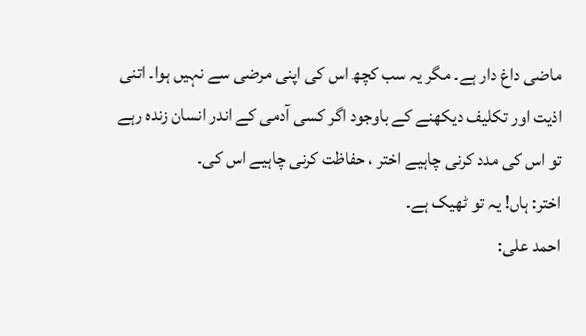ماضی داغ دار ہے۔ مگر یہ سب کچھ اس کی اپنی مرضی سے نہیں ہوا۔ اتنی اذیت اور تکلیف دیکھنے کے باوجود اگر کسی آدمی کے اندر انسان زندہ رہے تو اس کی مدد کرنی چاہیے اختر ، حفاظت کرنی چاہیے اس کی۔
اختر: ہاں! یہ تو ٹھیک ہے۔
احمد علی: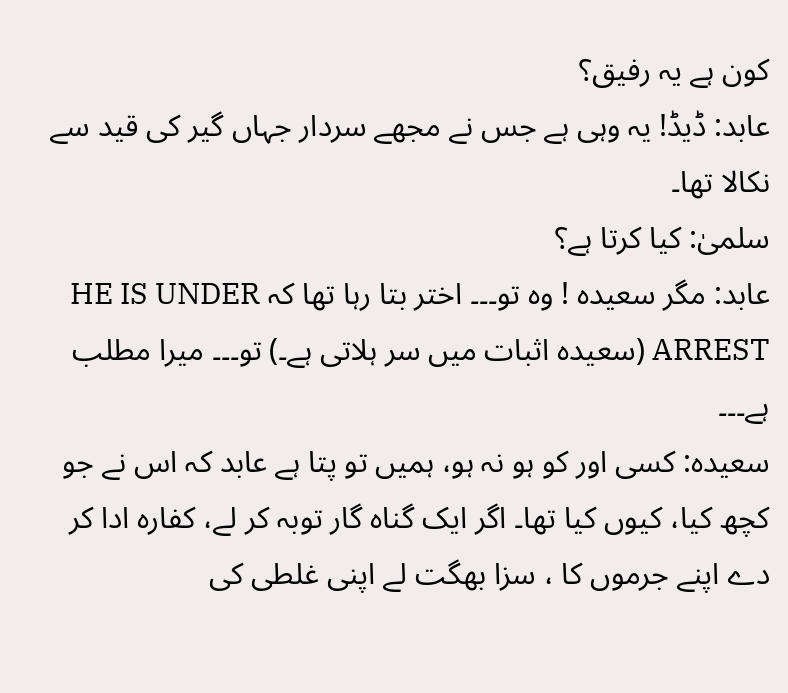کون ہے یہ رفیق؟
عابد: ڈیڈ! یہ وہی ہے جس نے مجھے سردار جہاں گیر کی قید سے نکالا تھا۔
سلمیٰ: کیا کرتا ہے؟
عابد: مگر سعیدہ ! وہ تو۔۔۔ اختر بتا رہا تھا کہ HE IS UNDER ARREST (سعیدہ اثبات میں سر ہلاتی ہے۔) تو۔۔۔ میرا مطلب ہے۔۔۔
سعیدہ: کسی اور کو ہو نہ ہو، ہمیں تو پتا ہے عابد کہ اس نے جو کچھ کیا، کیوں کیا تھا۔ اگر ایک گناہ گار توبہ کر لے، کفارہ ادا کر دے اپنے جرموں کا ، سزا بھگت لے اپنی غلطی کی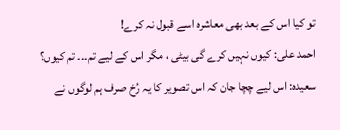تو کیا اس کے بعد بھی معاشرہ اسے قبول نہ کرے!
احمد علی: کیوں نہیں کرے گی بیٹی ، مگر اس کے لیے تم۔۔۔ تم کیوں؟
سعیدہ: اس لیے چچا جان کہ اس تصویر کا یہ رُخ صرف ہم لوگوں نے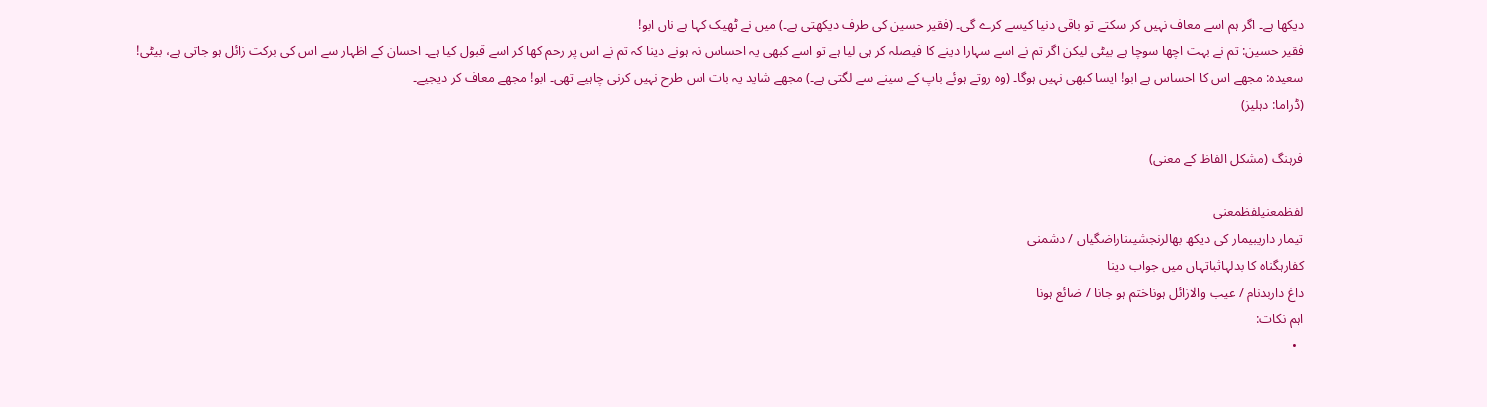دیکھا ہے۔ اگر ہم اسے معاف نہیں کر سکتے تو باقی دنیا کیسے کرے گی۔ (فقیر حسین کی طرف دیکھتی ہے۔) میں نے ٹھیک کہا ہے ناں ابو!
فقیر حسین: تم نے بہت اچھا سوچا ہے بیٹی لیکن اگر تم نے اسے سہارا دینے کا فیصلہ کر ہی لیا ہے تو اسے کبھی یہ احساس نہ ہونے دینا کہ تم نے اس پر رحم کھا کر اسے قبول کیا ہے۔ احسان کے اظہار سے اس کی برکت زائل ہو جاتی ہے، بیٹی!
سعیدہ: مجھے اس کا احساس ہے ابو! ایسا کبھی نہیں ہوگا۔ (وہ روتے ہوئے باپ کے سینے سے لگتی ہے۔) مجھے شاید یہ بات اس طرح نہیں کرنی چاہیے تھی۔ ابو! مجھے معاف کر دیجیے۔
(ڈراما: دہلیز)

فرہنگ (مشکل الفاظ کے معنی)

لفظمعنیلفظمعنی
تیمار داریبیمار کی دیکھ بھالرنجشیںناراضگیاں / دشمنی
کفارہگناہ کا بدلہاثباتہاں میں جواب دینا
داغ داربدنام / عیب والازائل ہوناختم ہو جانا / ضائع ہونا
اہم نکات:
  •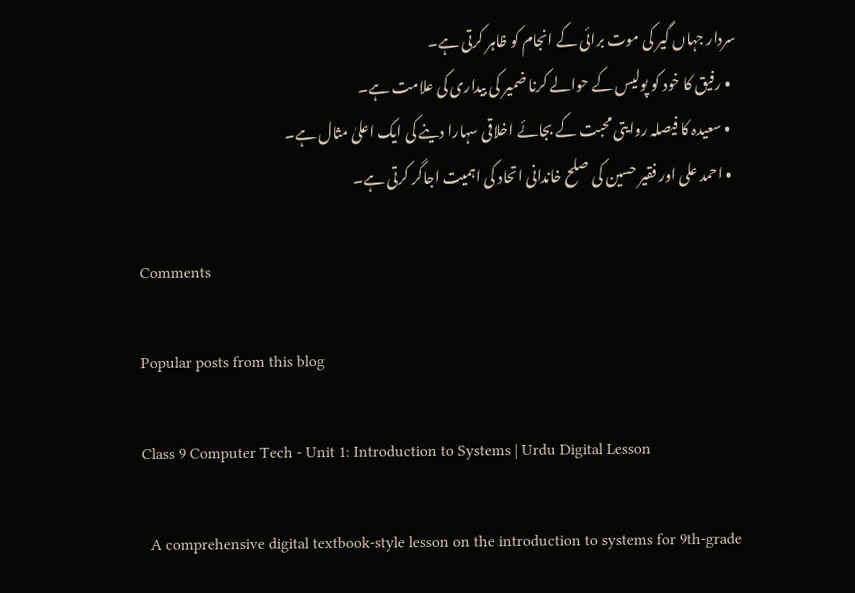سردار جہاں گیر کی موت برائی کے انجام کو ظاہر کرتی ہے۔
  • رفیق کا خود کو پولیس کے حوالے کرنا ضمیر کی بیداری کی علامت ہے۔
  • سعیدہ کا فیصلہ روایتی محبت کے بجائے اخلاقی سہارا دینے کی ایک اعلیٰ مثال ہے۔
  • احمد علی اور فقیر حسین کی صلح خاندانی اتحاد کی اہمیت اجاگر کرتی ہے۔

Comments

Popular posts from this blog

Class 9 Computer Tech - Unit 1: Introduction to Systems | Urdu Digital Lesson

  A comprehensive digital textbook-style lesson on the introduction to systems for 9th-grade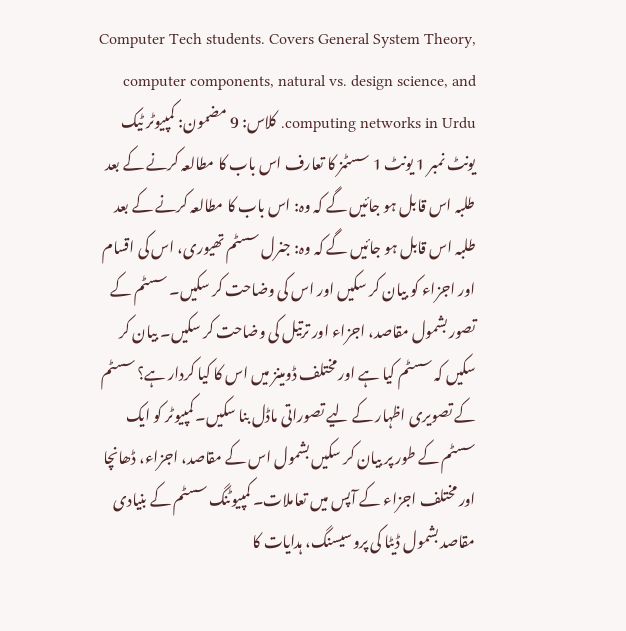Computer Tech students. Covers General System Theory, computer components, natural vs. design science, and computing networks in Urdu. کلاس: 9 مضمون: کمپیوٹر ٹیک یونٹ نمبر 1 یونٹ 1 سسٹمز کا تعارف اس باب کا مطالعہ کرنے کے بعد طلبہ اس قابل ہو جائیں گے کہ وہ: اس باب کا مطالعہ کرنے کے بعد طلبہ اس قابل ہو جائیں گے کہ وہ: جنرل سسٹم تھیوری، اس کی اقسام اور اجزاء کو بیان کر سکیں اور اس کی وضاحت کر سکیں۔ سسٹم کے تصور بشمول مقاصد، اجزاء اور ترتیل کی وضاحت کر سکیں۔ بیان کر سکیں کہ سسٹم کیا ہے اور مختلف ڈومینز میں اس کا کیا کردار ہے؟ سسٹم کے تصویری اظہار کے لیے تصوراتی ماڈل بنا سکیں۔ کمپیوٹر کو ایک سسٹم کے طور پر بیان کر سکیں بشمول اس کے مقاصد، اجزاء، ڈھانچا اور مختلف اجزاء کے آپس میں تعاملات۔ کمپیوٹنگ سسٹم کے بنیادی مقاصد بشمول ڈیٹا کی پروسیسنگ، ہدایات کا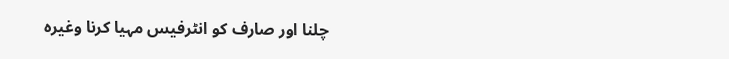چلنا اور صارف کو انٹرفیس مہیا کرنا وغیرہ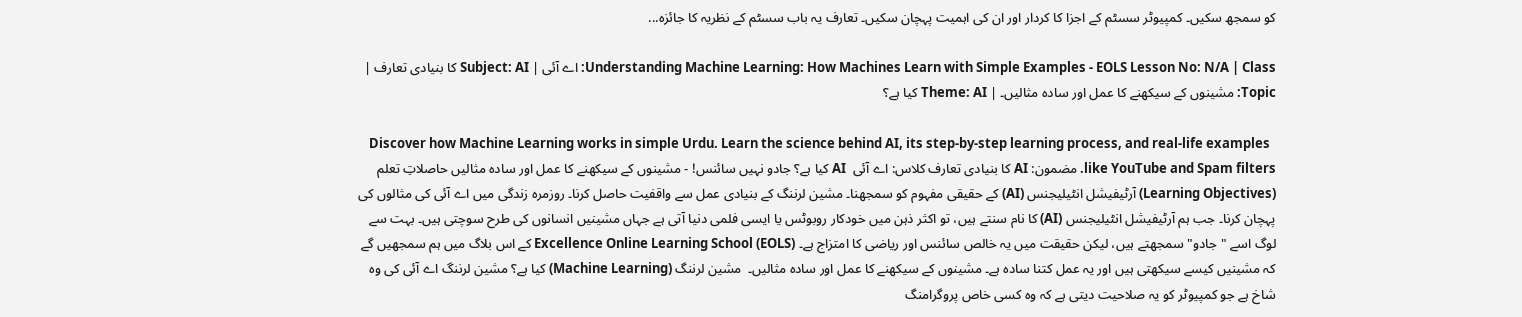کو سمجھ سکیں۔ کمپیوٹر سسٹم کے اجزا کا کردار اور ان کی اہمیت پہچان سکیں۔ تعارف یہ باب سسٹم کے نظریہ کا جائزہ...

Understanding Machine Learning: How Machines Learn with Simple Examples - EOLS Lesson No: N/A | Class: اے آئی | Subject: AI کا بنیادی تعارف | Topic: مشینوں کے سیکھنے کا عمل اور سادہ مثالیں۔ | Theme: AI کیا ہے؟

  Discover how Machine Learning works in simple Urdu. Learn the science behind AI, its step-by-step learning process, and real-life examples like YouTube and Spam filters. مضمون: AI کا بنیادی تعارف کلاس: اے آئی  AI کیا ہے؟ جادو نہیں سائنس! - مشینوں کے سیکھنے کا عمل اور سادہ مثالیں حاصلاتِ تعلم (Learning Objectives) آرٹیفیشل انٹیلیجنس (AI) کے حقیقی مفہوم کو سمجھنا۔ مشین لرننگ کے بنیادی عمل سے واقفیت حاصل کرنا۔ روزمرہ زندگی میں اے آئی کی مثالوں کی پہچان کرنا۔ جب ہم آرٹیفیشل انٹیلیجنس (AI) کا نام سنتے ہیں، تو اکثر ذہن میں خودکار روبوٹس یا ایسی فلمی دنیا آتی ہے جہاں مشینیں انسانوں کی طرح سوچتی ہیں۔ بہت سے لوگ اسے "جادو" سمجھتے ہیں، لیکن حقیقت میں یہ خالص سائنس اور ریاضی کا امتزاج ہے۔ Excellence Online Learning School (EOLS) کے اس بلاگ میں ہم سمجھیں گے کہ مشینیں کیسے سیکھتی ہیں اور یہ عمل کتنا سادہ ہے۔ مشینوں کے سیکھنے کا عمل اور سادہ مثالیں۔  مشین لرننگ (Machine Learning) کیا ہے؟ مشین لرننگ اے آئی کی وہ شاخ ہے جو کمپیوٹر کو یہ صلاحیت دیتی ہے کہ وہ کسی خاص پروگرامنگ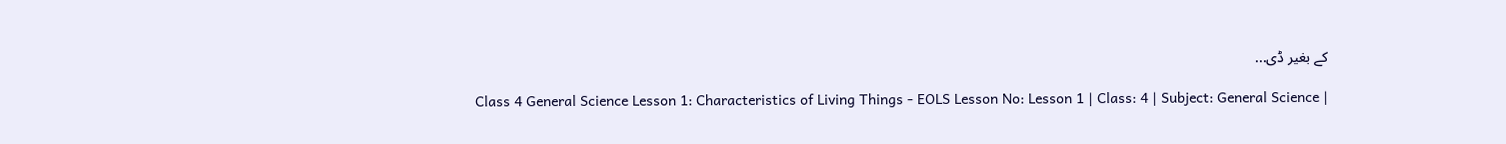کے بغیر ڈی...

Class 4 General Science Lesson 1: Characteristics of Living Things - EOLS Lesson No: Lesson 1 | Class: 4 | Subject: General Science |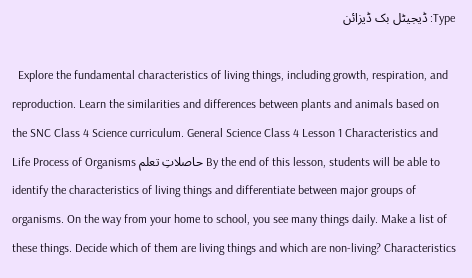Type: ڈیجیٹل بک ڈیزائن

  Explore the fundamental characteristics of living things, including growth, respiration, and reproduction. Learn the similarities and differences between plants and animals based on the SNC Class 4 Science curriculum. General Science Class 4 Lesson 1 Characteristics and Life Process of Organisms حاصلاتِ تعلم By the end of this lesson, students will be able to identify the characteristics of living things and differentiate between major groups of organisms. On the way from your home to school, you see many things daily. Make a list of these things. Decide which of them are living things and which are non-living? Characteristics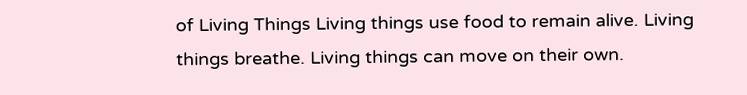of Living Things Living things use food to remain alive. Living things breathe. Living things can move on their own.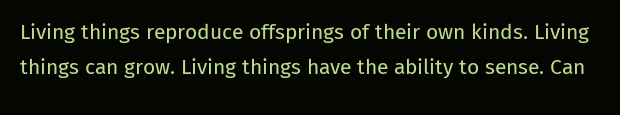Living things reproduce offsprings of their own kinds. Living things can grow. Living things have the ability to sense. Can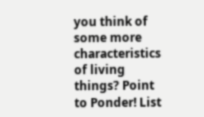you think of some more characteristics of living things? Point to Ponder! List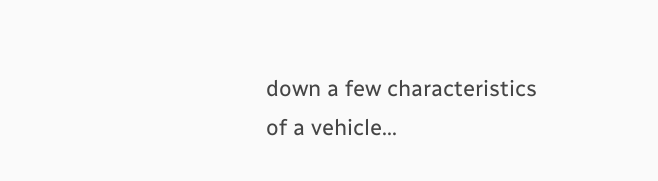down a few characteristics of a vehicle...